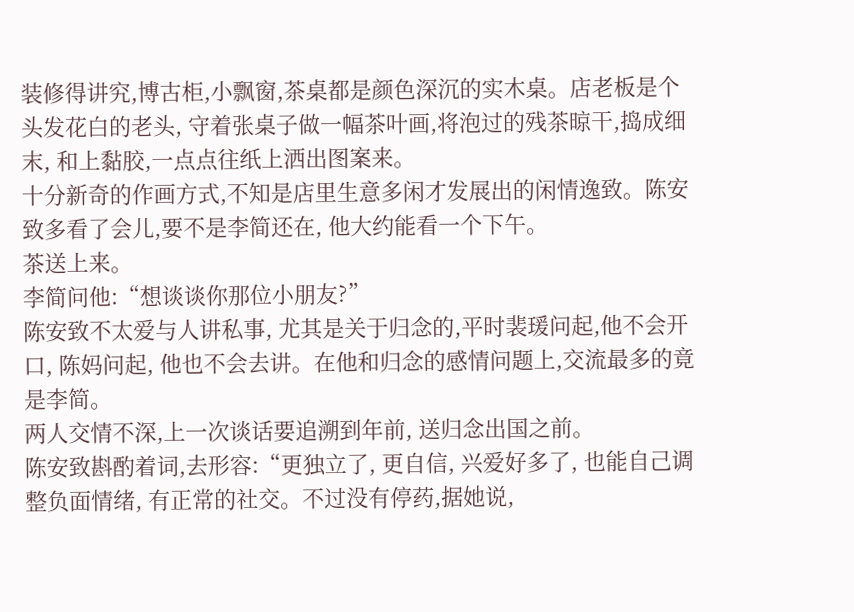装修得讲究,博古柜,小飘窗,茶桌都是颜色深沉的实木桌。店老板是个头发花白的老头, 守着张桌子做一幅茶叶画,将泡过的残茶晾干,捣成细末, 和上黏胶,一点点往纸上洒出图案来。
十分新奇的作画方式,不知是店里生意多闲才发展出的闲情逸致。陈安致多看了会儿,要不是李简还在, 他大约能看一个下午。
茶送上来。
李简问他:“想谈谈你那位小朋友?”
陈安致不太爱与人讲私事, 尤其是关于归念的,平时裴瑗问起,他不会开口, 陈妈问起, 他也不会去讲。在他和归念的感情问题上,交流最多的竟是李简。
两人交情不深,上一次谈话要追溯到年前, 送归念出国之前。
陈安致斟酌着词,去形容:“更独立了, 更自信, 兴爱好多了, 也能自己调整负面情绪, 有正常的社交。不过没有停药,据她说,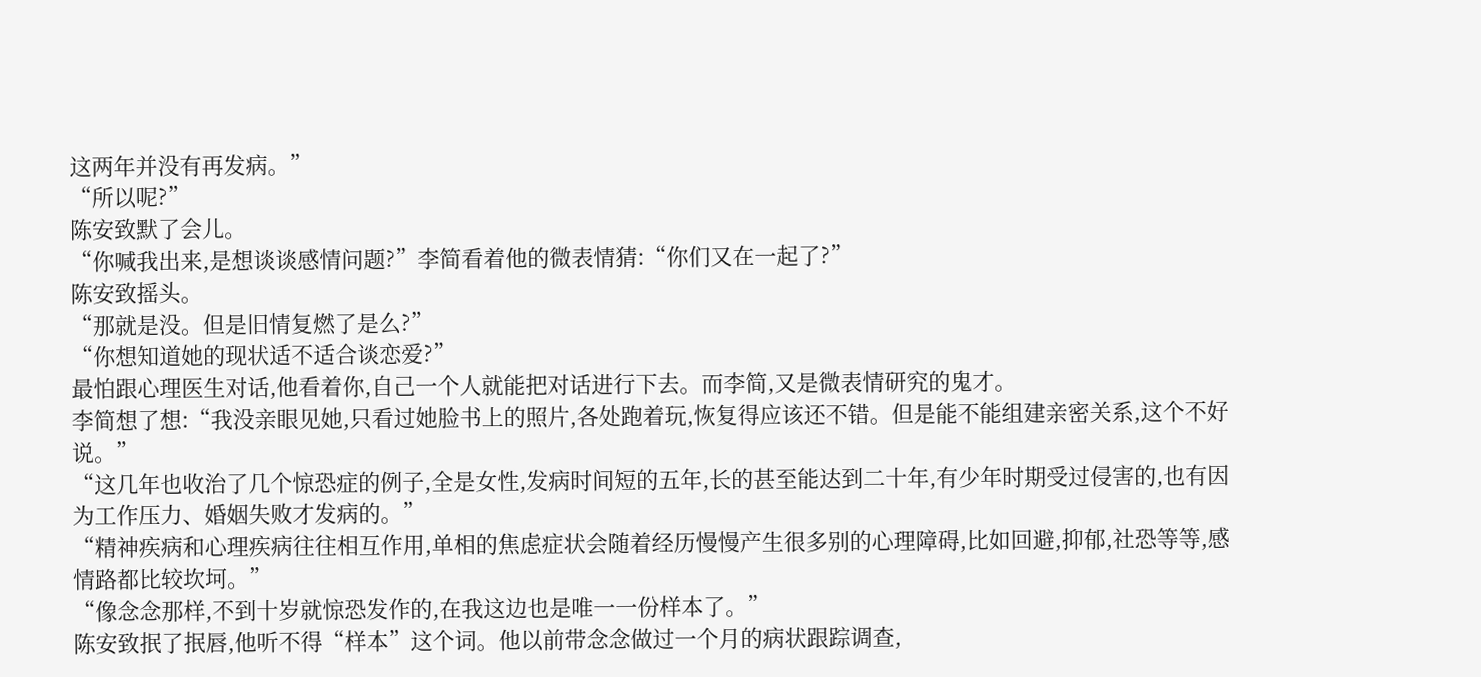这两年并没有再发病。”
“所以呢?”
陈安致默了会儿。
“你喊我出来,是想谈谈感情问题?”李简看着他的微表情猜:“你们又在一起了?”
陈安致摇头。
“那就是没。但是旧情复燃了是么?”
“你想知道她的现状适不适合谈恋爱?”
最怕跟心理医生对话,他看着你,自己一个人就能把对话进行下去。而李简,又是微表情研究的鬼才。
李简想了想:“我没亲眼见她,只看过她脸书上的照片,各处跑着玩,恢复得应该还不错。但是能不能组建亲密关系,这个不好说。”
“这几年也收治了几个惊恐症的例子,全是女性,发病时间短的五年,长的甚至能达到二十年,有少年时期受过侵害的,也有因为工作压力、婚姻失败才发病的。”
“精神疾病和心理疾病往往相互作用,单相的焦虑症状会随着经历慢慢产生很多别的心理障碍,比如回避,抑郁,社恐等等,感情路都比较坎坷。”
“像念念那样,不到十岁就惊恐发作的,在我这边也是唯一一份样本了。”
陈安致抿了抿唇,他听不得“样本”这个词。他以前带念念做过一个月的病状跟踪调查,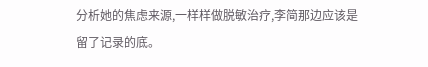分析她的焦虑来源,一样样做脱敏治疗,李简那边应该是留了记录的底。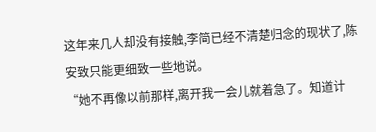这年来几人却没有接触,李简已经不清楚归念的现状了,陈安致只能更细致一些地说。
“她不再像以前那样,离开我一会儿就着急了。知道计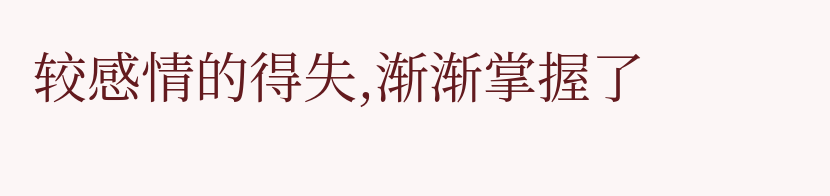较感情的得失,渐渐掌握了